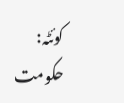کوئٹہ: حکومت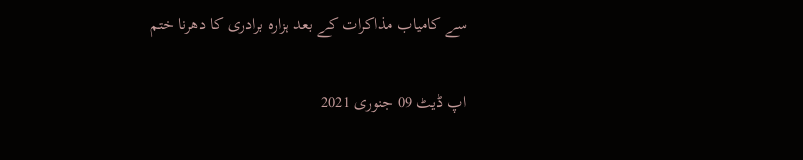سے کامیاب مذاکرات کے بعد ہزارہ برادری کا دھرنا ختم

اپ ڈیٹ 09 جنوری 2021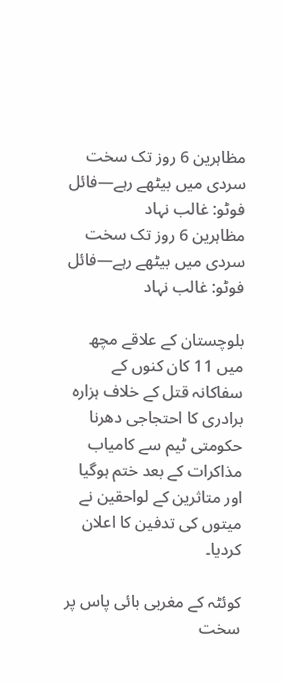مظاہرین 6 روز تک سخت سردی میں بیٹھے رہے—فائل فوٹو: غالب نہاد
مظاہرین 6 روز تک سخت سردی میں بیٹھے رہے—فائل فوٹو: غالب نہاد

بلوچستان کے علاقے مچھ میں 11 کان کنوں کے سفاکانہ قتل کے خلاف ہزارہ برادری کا احتجاجی دھرنا حکومتی ٹیم سے کامیاب مذاکرات کے بعد ختم ہوگیا اور متاثرین کے لواحقین نے میتوں کی تدفین کا اعلان کردیا۔

کوئٹہ کے مغربی بائی پاس پر سخت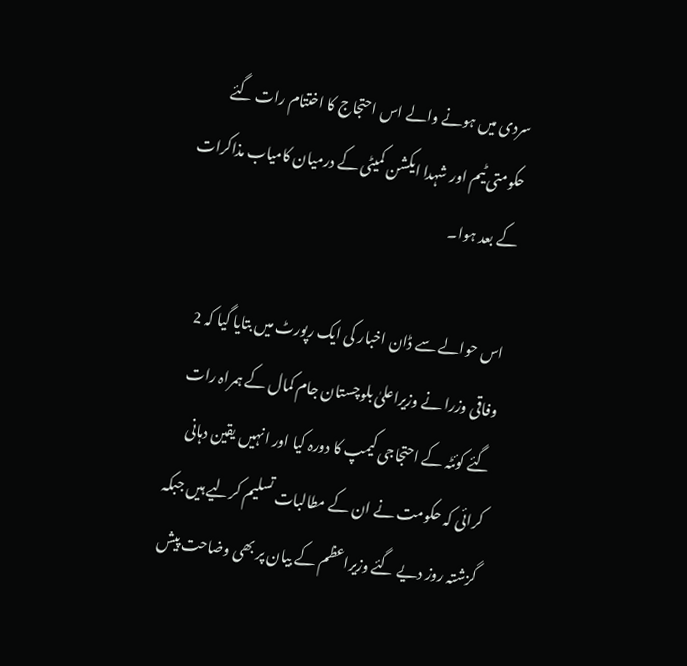سردی میں ہونے والے اس احتجاج کا اختتام رات گئے حکومتی ٹیم اور شہدا ایکشن کمیٹی کے درمیان کامیاب مذاکرات کے بعد ہوا۔

اس حوالے سے ڈان اخبار کی ایک رپورٹ میں بتایا گیا کہ 2 وفاقی وزرا نے وزیراعلیٰ بلوچستان جام کمال کے ہمراہ رات گئے کوئٹہ کے احتجاجی کیمپ کا دورہ کیا اور انہیں یقین دہانی کرائی کہ حکومت نے ان کے مطالبات تسلیم کرلیے ہیں جبکہ گزشتہ روز دیے گئے وزیراعظم کے بیان پر بھی وضاحت پیش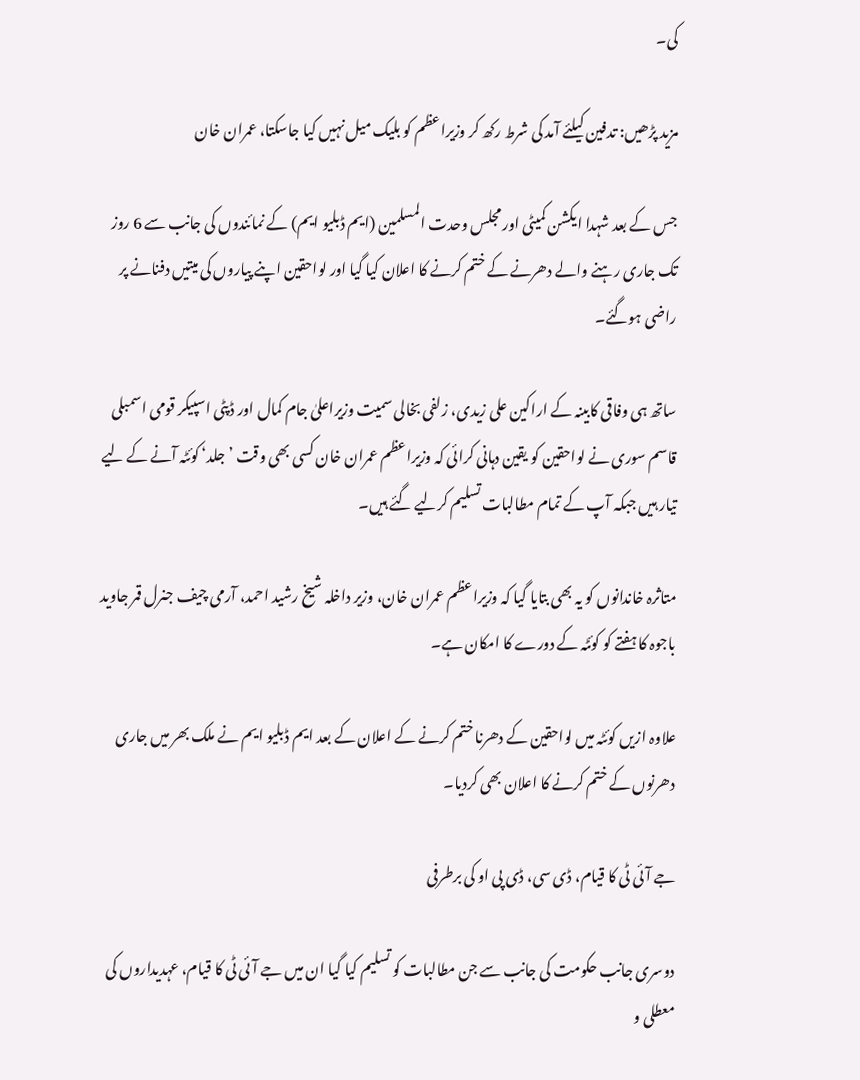کی۔

مزید پڑھیں: تدفین کیلئے آمد کی شرط رکھ کر وزیراعظم کو بلیک میل نہیں کیا جاسکتا، عمران خان

جس کے بعد شہدا ایکشن کمیٹی اور مجلس وحدت المسلمین (ایم ڈبلیو ایم) کے نمائندوں کی جانب سے 6 روز تک جاری رہنے والے دھرنے کے ختم کرنے کا اعلان کیا گیا اور لواحقین اپنے پیاروں کی میتیں دفنانے پر راضی ہوگئے۔

ساتھ ہی وفاقی کابینہ کے اراکین علی زیدی، زلفی بخالی سمیت وزیراعلیٰ جام کمال اور ڈپٹی اسپیکر قومی اسمبلی قاسم سوری نے لواحقین کو یقین دہانی کرائی کہ وزیراعظم عمران خان کسی بھی وقت ’جلد‘ کوئٹہ آنے کے لیے تیار ہیں جبکہ آپ کے تمام مطالبات تسلیم کرلیے گئے ہیں۔

متاثرہ خاندانوں کو یہ بھی بتایا گیا کہ وزیراعظم عمران خان، وزیر داخلہ شیخ رشید احمد، آرمی چیف جنرل قمر جاوید باجوہ کا ہفتے کو کوئٹہ کے دورے کا امکان ہے۔

علاوہ ازیں کوئٹہ میں لواحقین کے دھرنا ختم کرنے کے اعلان کے بعد ایم ڈبلیو ایم نے ملک بھر میں جاری دھرنوں کے ختم کرنے کا اعلان بھی کردیا۔

جے آئی ٹی کا قیام، ڈی سی، ڈی پی او کی برطرفی

دوسری جانب حکومت کی جانب سے جن مطالبات کو تسلیم کیا گیا ان میں جے آئی ٹی کا قیام، عہدیداروں کی معطلی و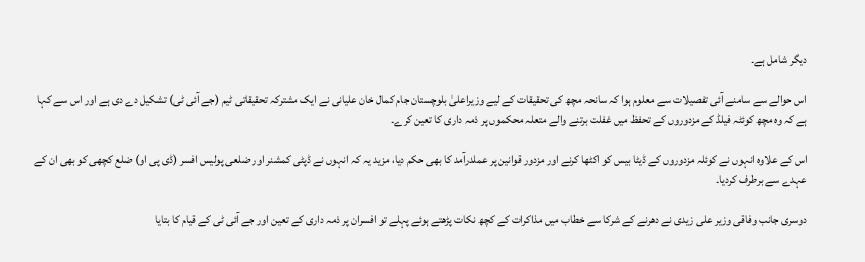دیگر شامل ہے۔

اس حوالے سے سامنے آئی تفصیلات سے معلوم ہوا کہ سانحہ مچھ کی تحقیقات کے لیے وزیراعلیٰ بلوچستان جام کمال خان علیانی نے ایک مشترکہ تحقیقاتی ٹیم (جے آئی ٹی) تشکیل دے دی ہے اور اس سے کہا ہے کہ وہ مچھ کوئٹہ فیلڈ کے مزدوروں کے تحفظ میں غفلت برتنے والے متعلہ محکموں پر ذمہ داری کا تعین کرے۔

اس کے علاوہ انہوں نے کوئلہ مزدوروں کے ڈیٹا بیس کو اکٹھا کرنے اور مزدور قوانین پر عملدرآمد کا بھی حکم دیا، مزید یہ کہ انہوں نے ڈپٹی کمشنر اور ضلعی پولیس افسر (ڈی پی او) ضلع کچھی کو بھی ان کے عہدے سے برطرف کردیا۔

دوسری جانب وفاقی وزیر علی زیدی نے دھرنے کے شرکا سے خطاب میں مذاکرات کے کچھ نکات پڑھتے ہوئے پہلے تو افسران پر ذمہ داری کے تعین اور جے آئی ٹی کے قیام کا بتایا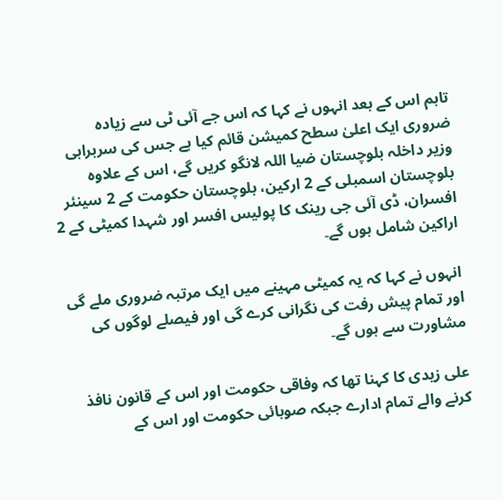تاہم اس کے بعد انہوں نے کہا کہ اس جے آئی ٹی سے زیادہ ضروری ایک اعلیٰ سطح کمیشن قائم کیا ہے جس کی سربراہی وزیر داخلہ بلوچستان ضیا اللہ لانگو کریں گے، اس کے علاوہ بلوچستان اسمبلی کے 2 ارکین، بلوچستان حکومت کے 2 سینئر افسران، ڈی آئی جی رینک کا پولیس افسر اور شہدا کمیٹی کے 2 اراکین شامل ہوں گے۔

انہوں نے کہا کہ یہ کمیٹی مہینے میں ایک مرتبہ ضروری ملے گی اور تمام پیش رفت کی نگرانی کرے گی اور فیصلے لوگوں کی مشاورت سے ہوں گے۔

علی زیدی کا کہنا تھا کہ وفاقی حکومت اور اس کے قانون نافذ کرنے والے تمام ادارے جبکہ صوبائی حکومت اور اس کے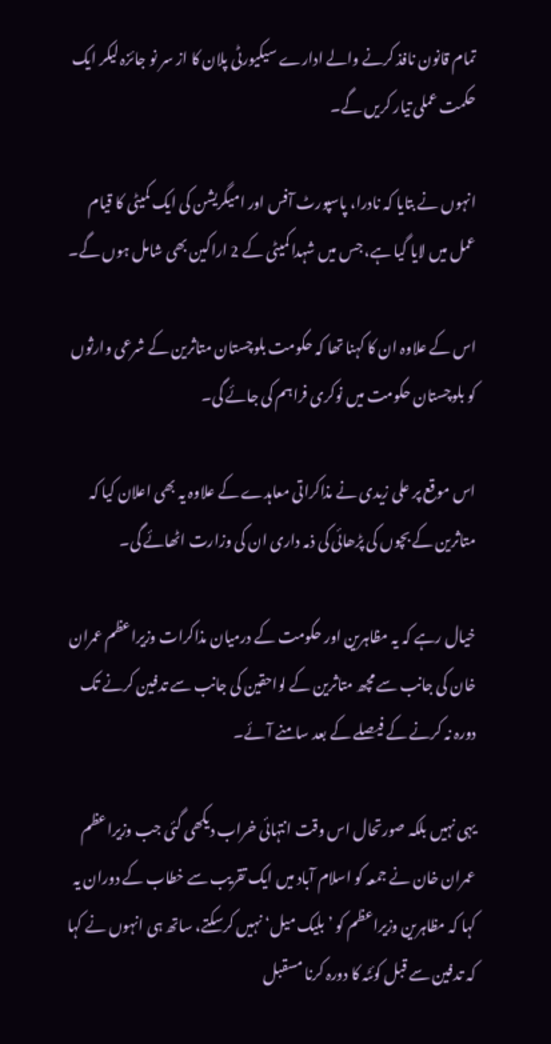تمام قانون نافذ کرنے والے ادارے سیکیورٹی پلان کا از سر نو جائزہ لیکر ایک حکمت عملی تیار کریں گے۔

انہوں نے بتایا کہ نادرا، پاسپورٹ آفس اور امیگریشن کی ایک کمیٹی کا قیام عمل میں لایا گیا ہے، جس میں شہدا کمیٹی کے 2 اراکین بھی شامل ہوں گے۔

اس کے علاوہ ان کا کہنا تھا کہ حکومت بلوچستان متاثرین کے شرعی وارثوں کو بلوچستان حکومت میں نوکری فراہم کی جائے گی۔

اس موقع پر علی زیدی نے مذاکراتی معاہدے کے علاوہ یہ بھی اعلان کیا کہ متاثرین کے بچوں کی پڑھائی کی ذمہ داری ان کی وزارت اٹھائے گی۔

خیال رہے کہ یہ مظاہرین اور حکومت کے درمیان مذاکرات وزیراعظم عمران خان کی جانب سے مچھ متاثرین کے لواحقین کی جانب سے تدفین کرنے تک دورہ نہ کرنے کے فیصلے کے بعد سامنے آئے۔

یہی نہیں بلکہ صورتحال اس وقت انتہائی خراب دیکھی گئی جب وزیراعظم عمران خان نے جمعہ کو اسلام آباد میں ایک تقریب سے خطاب کے دوران یہ کہا کہ مظاہرین وزیراعظم کو ’بلیک میل‘ نہیں کرسکتے، ساتھ ہی انہوں نے کہا کہ تدفین سے قبل کوئٹہ کا دورہ کرنا مسقبل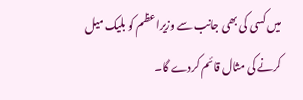میں کسی کی بھی جانب سے وزیراعظم کو بلیک میل کرنے کی مثال قائم کردے گا۔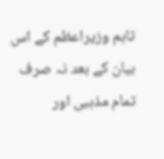تاہم وزیراعظم کے اس بیان کے بعد نہ صرف تمام مذہبی اور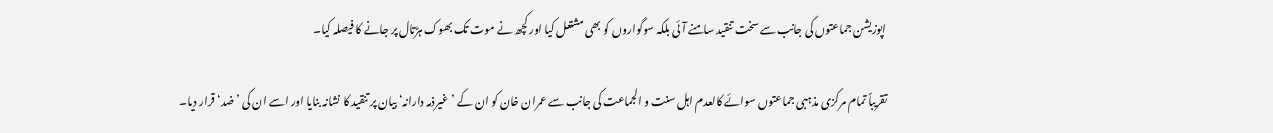اپوزیشن جماعتوں کی جانب سے سخت تنقید سامنے آئی بلکہ سوگواروں کو بھی مشتعل کیا اور کچھ نے موت تک بھوک ہڑتال پر جانے کا فیصلہ کیا۔

تقریباً تمام مرکزی مذہبی جماعتوں سوائے کالعدم اہل سنت و الجماعت کی جانب سے عمران خان کو ان کے ’غیرذمہ دارانہ‘ بیان پر تنقید کا نشانہ بنایا اور اسے ان کی ’ضد‘ قرار دیا۔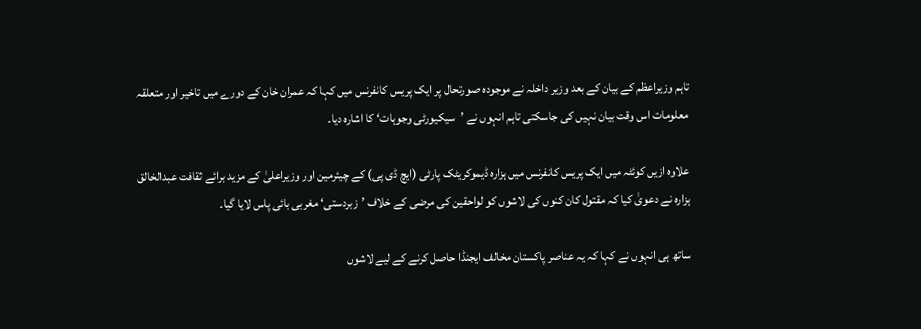تاہم وزیراعظم کے بیان کے بعد وزیر داخلہ نے موجودہ صورتحال پر ایک پریس کانفرنس میں کہا کہ عمران خان کے دورے میں تاخیر اور متعلقہ معلومات اس وقت بیان نہیں کی جاسکتی تاہم انہوں نے ’سیکیورٹی وجوہات‘ کا اشارہ دیا۔

علاوہ ازیں کوئٹہ میں ایک پریس کانفرنس میں ہزارہ ڈیموکریٹک پارٹی (ایچ ڈی پی) کے چیئرمین اور وزیراعلیٰ کے مزید برائے ثقافت عبدالخالق ہزارہ نے دعویٰ کیا کہ مقتول کان کنوں کی لاشوں کو لواحقین کی مرضی کے خلاف ’زبردستی‘ مغربی بائی پاس لایا گیا۔

ساتھ ہی انہوں نے کہا کہ یہ عناصر پاکستان مخالف ایجنڈا حاصل کرنے کے لیے لاشوں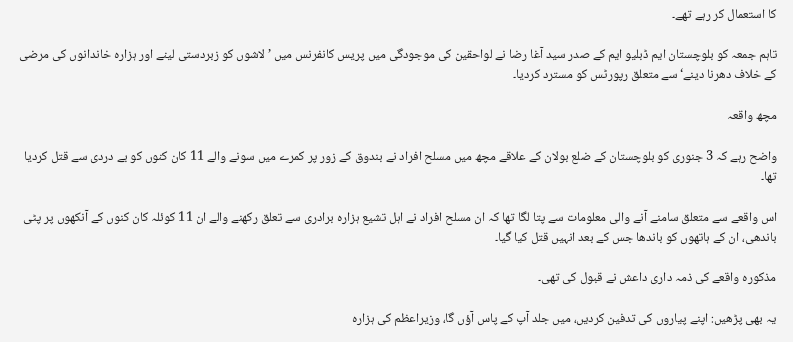کا استعمال کر رہے تھے۔

تاہم جمعہ کو بلوچستان ایم ڈبلیو ایم کے صدر سید آغا رضا نے لواحقین کی موجودگی میں پریس کانفرنس میں ’لاشوں کو زبردستی لینے اور ہزارہ خاندانوں کی مرضی کے خلاف دھرنا دینے‘ سے متعلق رپورٹس کو مسترد کردیا۔

مچھ واقعہ

واضح رہے کہ 3 جنوری کو بلوچستان کے ضلع بولان کے علاقے مچھ میں مسلح افراد نے بندوق کے زور پر کمرے میں سونے والے 11 کان کنوں کو بے دردی سے قتل کردیا تھا۔

اس واقعے سے متعلق سامنے آنے والی معلومات سے پتا لگا تھا کہ ان مسلح افراد نے اہل تشیع ہزارہ برادری سے تعلق رکھنے والے ان 11 کوئلہ کان کنوں کے آنکھوں پر پٹی باندھی، ان کے ہاتھوں کو باندھا جس کے بعد انہیں قتل کیا گیا۔

مذکورہ واقعے کی ذمہ داری داعش نے قبول کی تھی۔

یہ بھی پڑھیں: اپنے پیاروں کی تدفین کردیں، میں جلد آپ کے پاس آؤں گا، وزیراعظم کی ہزارہ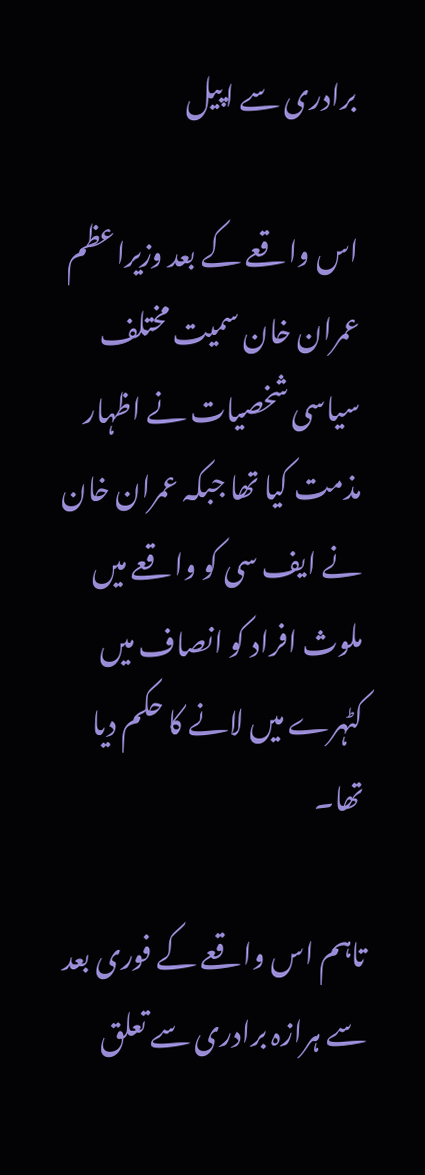برادری سے اپیل

اس واقعے کے بعد وزیراعظم عمران خان سمیت مختلف سیاسی شخصیات نے اظہار مذمت کیا تھا جبکہ عمران خان نے ایف سی کو واقعے میں ملوث افراد کو انصاف میں کٹہرے میں لانے کا حکم دیا تھا۔

تاہم اس واقعے کے فوری بعد سے ہرازہ برادری سے تعلق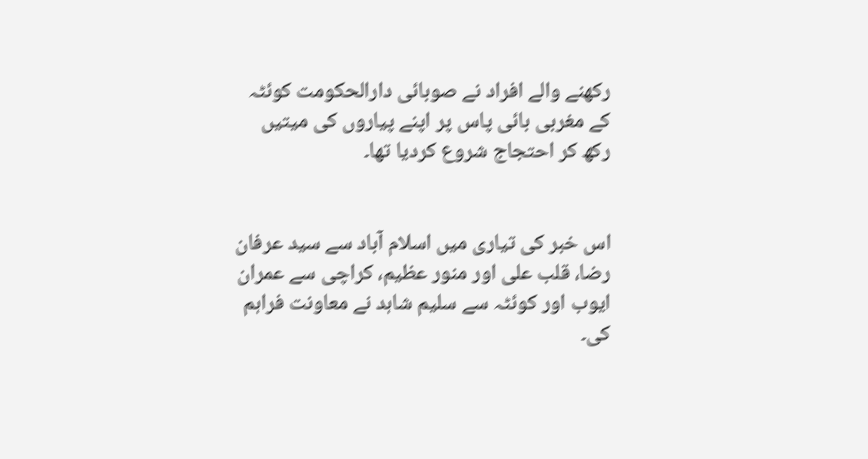رکھنے والے افراد نے صوبائی دارالحکومت کوئٹہ کے مغربی بائی پاس پر اپنے پیاروں کی میتیں رکھ کر احتجاج شروع کردیا تھا۔


اس خبر کی تیاری میں اسلام آباد سے سید عرفان رضا، قلب علی اور منور عظیم، کراچی سے عمران ایوب اور کوئٹہ سے سلیم شاہد نے معاونت فراہم کی۔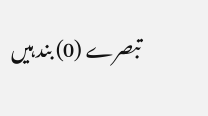تبصرے (0) بند ہیں